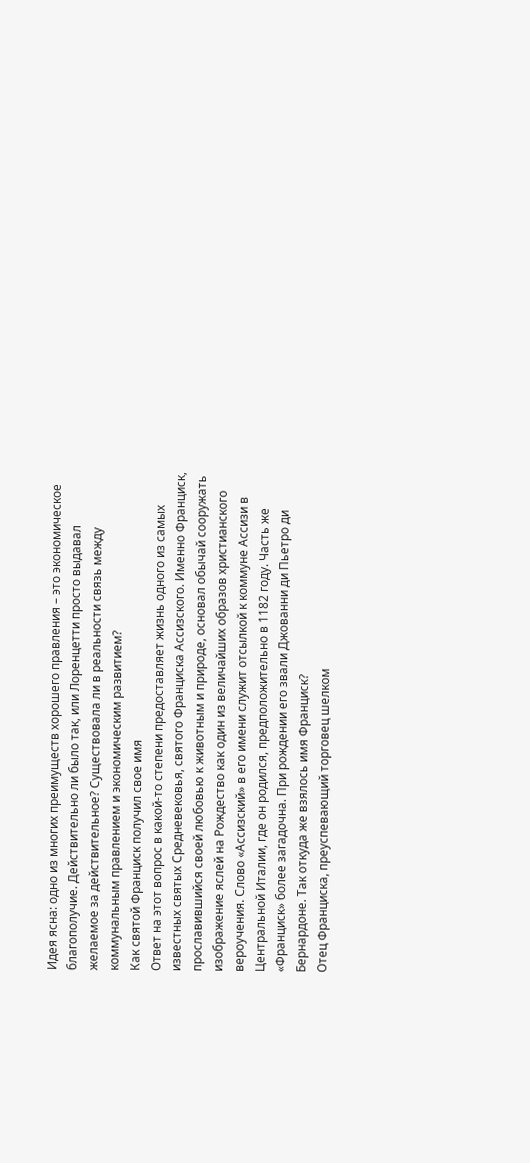Идея ясна: одно из многих преимуществ хорошего правления – это экономическое благополучие. Действительно ли было так, или Лоренцетти просто выдавал желаемое за действительное? Существовала ли в реальности связь между коммунальным правлением и экономическим развитием?
Как святой Франциск получил свое имя
Ответ на этот вопрос в какой-то степени предоставляет жизнь одного из самых известных святых Средневековья, святого Франциска Ассизского. Именно Франциск, прославившийся своей любовью к животным и природе, основал обычай сооружать изображение яслей на Рождество как один из величайших образов христианского вероучения. Слово «Ассизский» в его имени служит отсылкой к коммуне Ассизи в Центральной Италии, где он родился, предположительно в 1182 году. Часть же «Франциск» более загадочна. При рождении его звали Джованни ди Пьетро ди Бернардоне. Так откуда же взялось имя Франциск?
Отец Франциска, преуспевающий торговец шелком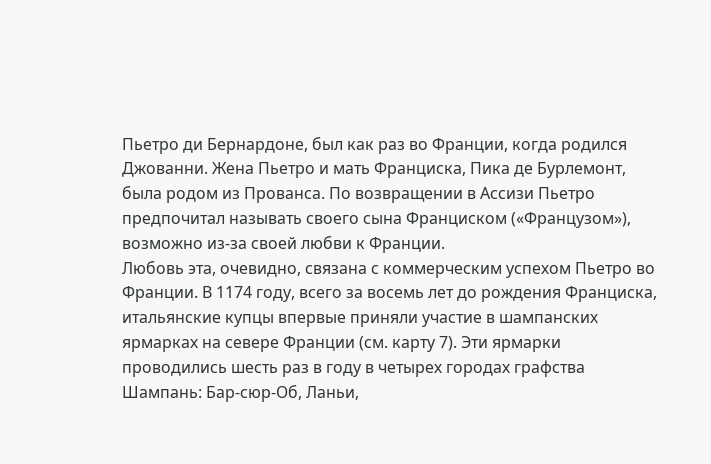Пьетро ди Бернардоне, был как раз во Франции, когда родился Джованни. Жена Пьетро и мать Франциска, Пика де Бурлемонт, была родом из Прованса. По возвращении в Ассизи Пьетро предпочитал называть своего сына Франциском («Французом»), возможно из-за своей любви к Франции.
Любовь эта, очевидно, связана с коммерческим успехом Пьетро во Франции. В 1174 году, всего за восемь лет до рождения Франциска, итальянские купцы впервые приняли участие в шампанских ярмарках на севере Франции (см. карту 7). Эти ярмарки проводились шесть раз в году в четырех городах графства Шампань: Бар-сюр-Об, Ланьи,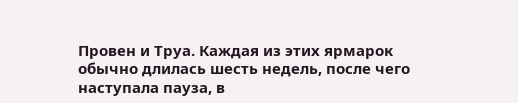Провен и Труа. Каждая из этих ярмарок обычно длилась шесть недель, после чего наступала пауза, в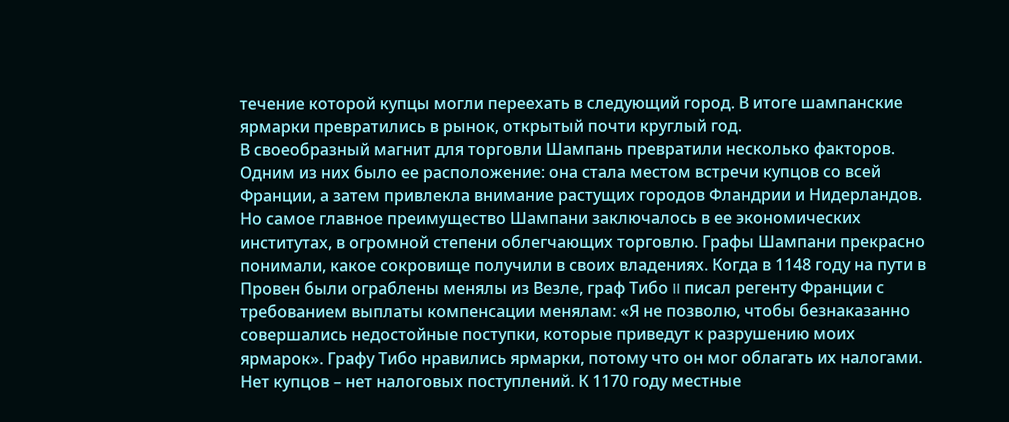течение которой купцы могли переехать в следующий город. В итоге шампанские ярмарки превратились в рынок, открытый почти круглый год.
В своеобразный магнит для торговли Шампань превратили несколько факторов. Одним из них было ее расположение: она стала местом встречи купцов со всей Франции, а затем привлекла внимание растущих городов Фландрии и Нидерландов. Но самое главное преимущество Шампани заключалось в ее экономических институтах, в огромной степени облегчающих торговлю. Графы Шампани прекрасно понимали, какое сокровище получили в своих владениях. Когда в 1148 году на пути в Провен были ограблены менялы из Везле, граф Тибо II писал регенту Франции с требованием выплаты компенсации менялам: «Я не позволю, чтобы безнаказанно совершались недостойные поступки, которые приведут к разрушению моих ярмарок». Графу Тибо нравились ярмарки, потому что он мог облагать их налогами. Нет купцов – нет налоговых поступлений. К 1170 году местные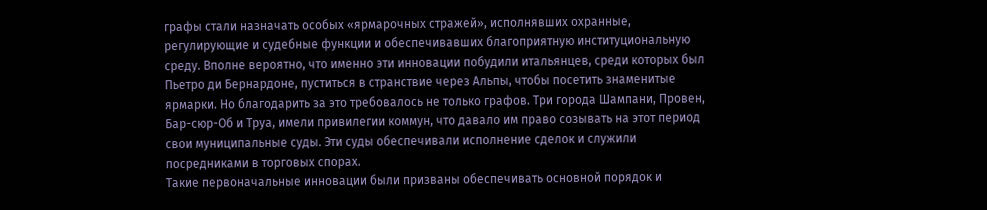графы стали назначать особых «ярмарочных стражей», исполнявших охранные, регулирующие и судебные функции и обеспечивавших благоприятную институциональную среду. Вполне вероятно, что именно эти инновации побудили итальянцев, среди которых был Пьетро ди Бернардоне, пуститься в странствие через Альпы, чтобы посетить знаменитые ярмарки. Но благодарить за это требовалось не только графов. Три города Шампани, Провен, Бар-сюр-Об и Труа, имели привилегии коммун, что давало им право созывать на этот период свои муниципальные суды. Эти суды обеспечивали исполнение сделок и служили посредниками в торговых спорах.
Такие первоначальные инновации были призваны обеспечивать основной порядок и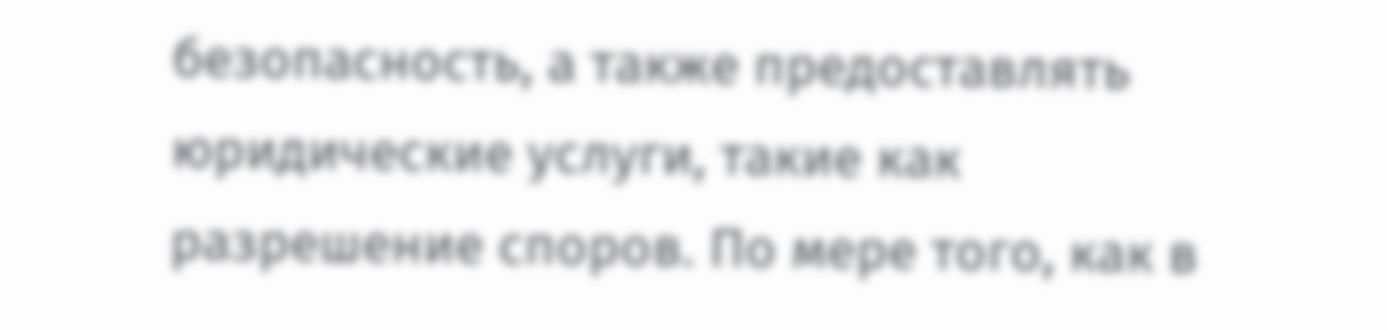безопасность, а также предоставлять юридические услуги, такие как разрешение споров. По мере того, как в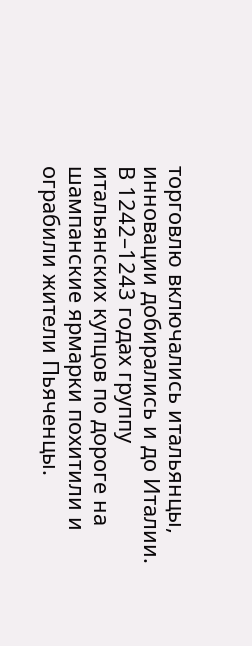торговлю включались итальянцы, инновации добирались и до Италии. В 1242–1243 годах группу итальянских купцов по дороге на шампанские ярмарки похитили и ограбили жители Пьяченцы.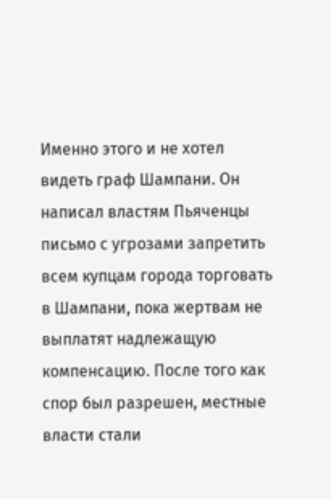Именно этого и не хотел видеть граф Шампани. Он написал властям Пьяченцы письмо с угрозами запретить всем купцам города торговать в Шампани, пока жертвам не выплатят надлежащую компенсацию. После того как спор был разрешен, местные власти стали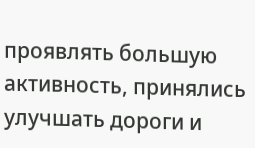проявлять большую активность, принялись улучшать дороги и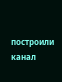построили канал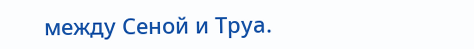между Сеной и Труа.